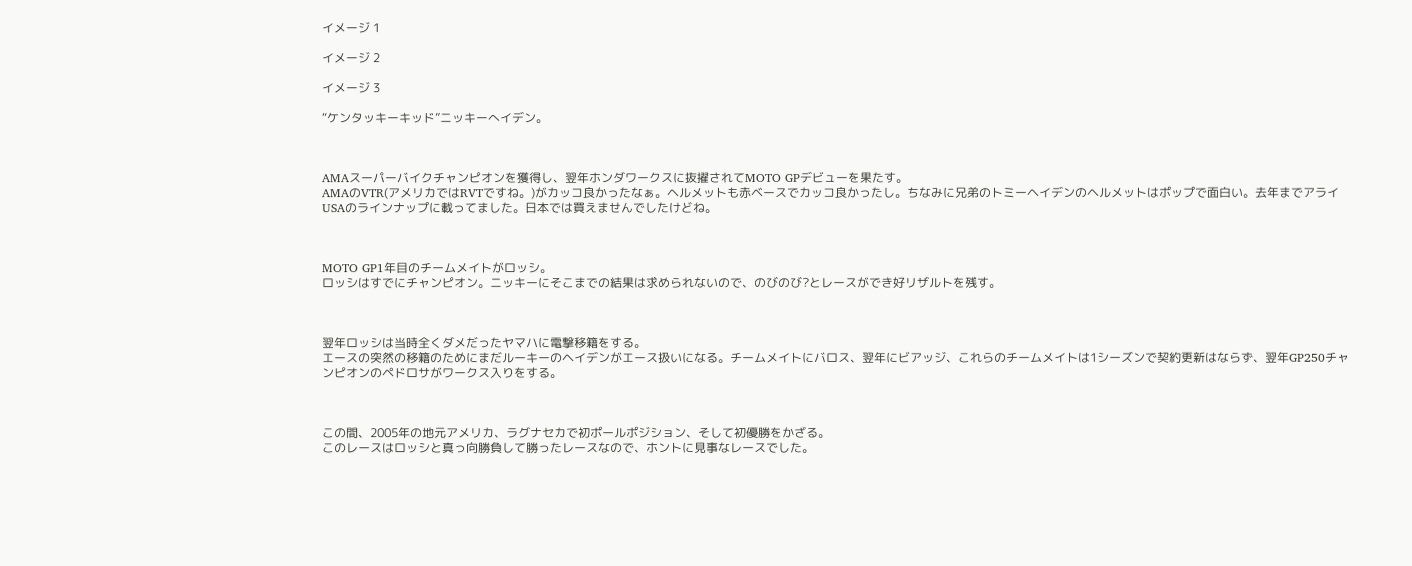イメージ 1

イメージ 2

イメージ 3

“ケンタッキーキッド”ニッキーへイデン。



AMAスーパーバイクチャンピオンを獲得し、翌年ホンダワークスに抜擢されてMOTO GPデビューを果たす。
AMAのVTR(アメリカではRVTですね。)がカッコ良かったなぁ。ヘルメットも赤ベースでカッコ良かったし。ちなみに兄弟のトミーヘイデンのヘルメットはポップで面白い。去年までアライUSAのラインナップに載ってました。日本では買えませんでしたけどね。



MOTO GP1年目のチームメイトがロッシ。
ロッシはすでにチャンピオン。ニッキーにそこまでの結果は求められないので、のびのび?とレースができ好リザルトを残す。



翌年ロッシは当時全くダメだったヤマハに電撃移籍をする。
エースの突然の移籍のためにまだルーキーのヘイデンがエース扱いになる。チームメイトにバロス、翌年にビアッジ、これらのチームメイトは1シーズンで契約更新はならず、翌年GP250チャンピオンのペドロサがワークス入りをする。



この間、2005年の地元アメリカ、ラグナセカで初ポールポジション、そして初優勝をかざる。
このレースはロッシと真っ向勝負して勝ったレースなので、ホントに見事なレースでした。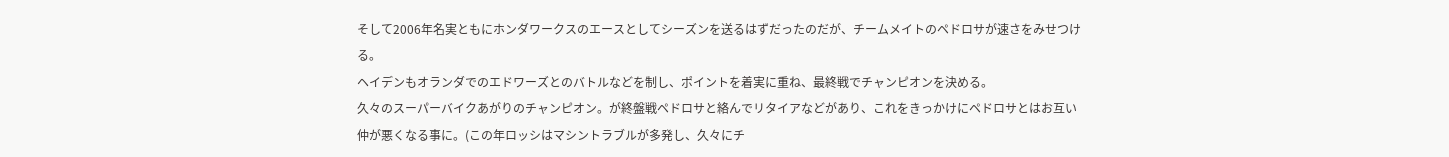そして2006年名実ともにホンダワークスのエースとしてシーズンを送るはずだったのだが、チームメイトのペドロサが速さをみせつける。
ヘイデンもオランダでのエドワーズとのバトルなどを制し、ポイントを着実に重ね、最終戦でチャンピオンを決める。
久々のスーパーバイクあがりのチャンピオン。が終盤戦ペドロサと絡んでリタイアなどがあり、これをきっかけにペドロサとはお互い仲が悪くなる事に。(この年ロッシはマシントラブルが多発し、久々にチ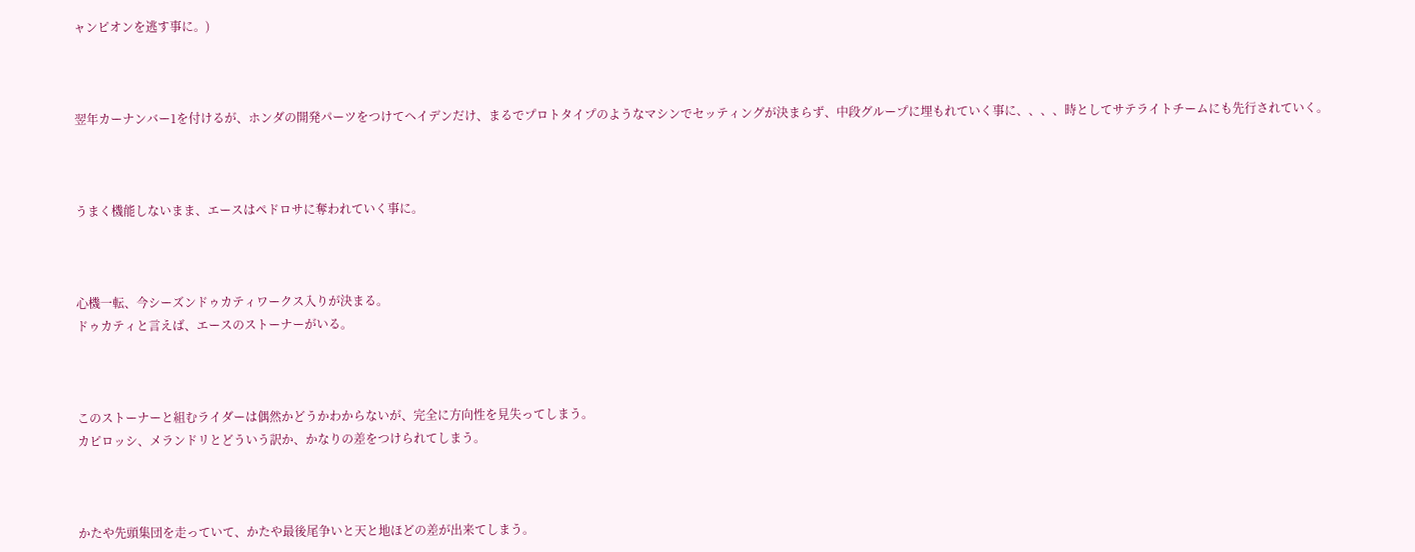ャンピオンを逃す事に。)



翌年カーナンバー1を付けるが、ホンダの開発パーツをつけてヘイデンだけ、まるでプロトタイプのようなマシンでセッティングが決まらず、中段グループに埋もれていく事に、、、、時としてサテライトチームにも先行されていく。



うまく機能しないまま、エースはペドロサに奪われていく事に。



心機一転、今シーズンドゥカティワークス入りが決まる。
ドゥカティと言えば、エースのストーナーがいる。



このストーナーと組むライダーは偶然かどうかわからないが、完全に方向性を見失ってしまう。
カピロッシ、メランドリとどういう訳か、かなりの差をつけられてしまう。



かたや先頭集団を走っていて、かたや最後尾争いと天と地ほどの差が出来てしまう。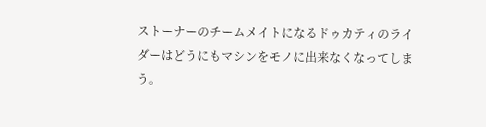ストーナーのチームメイトになるドゥカティのライダーはどうにもマシンをモノに出来なくなってしまう。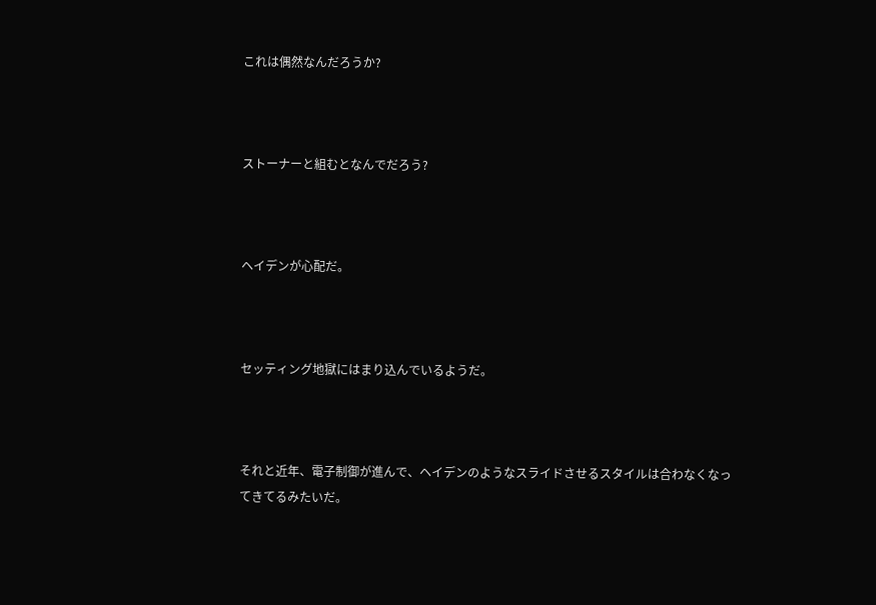これは偶然なんだろうか?



ストーナーと組むとなんでだろう?



ヘイデンが心配だ。



セッティング地獄にはまり込んでいるようだ。



それと近年、電子制御が進んで、ヘイデンのようなスライドさせるスタイルは合わなくなってきてるみたいだ。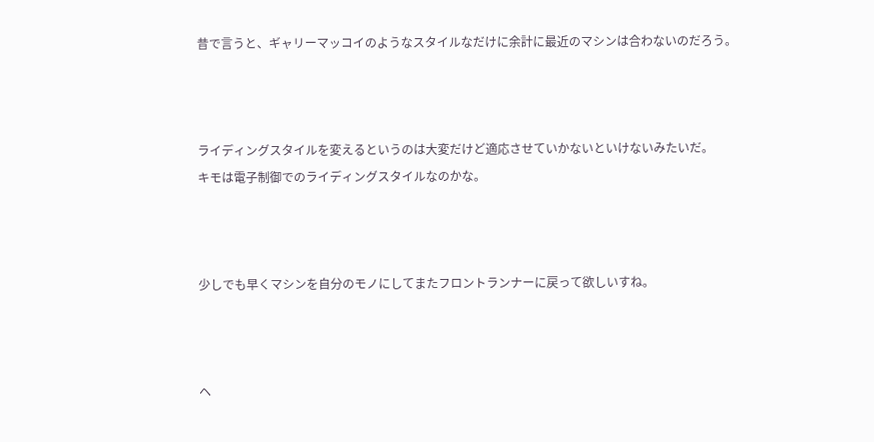昔で言うと、ギャリーマッコイのようなスタイルなだけに余計に最近のマシンは合わないのだろう。



ライディングスタイルを変えるというのは大変だけど適応させていかないといけないみたいだ。
キモは電子制御でのライディングスタイルなのかな。



少しでも早くマシンを自分のモノにしてまたフロントランナーに戻って欲しいすね。



ヘ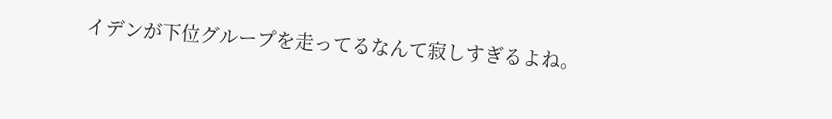イデンが下位グループを走ってるなんて寂しすぎるよね。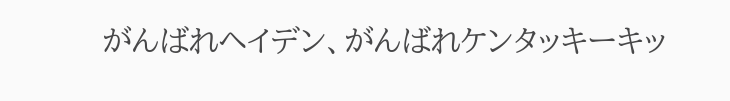がんばれヘイデン、がんばれケンタッキーキッ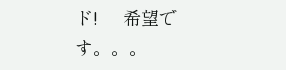ド!     希望です。。。